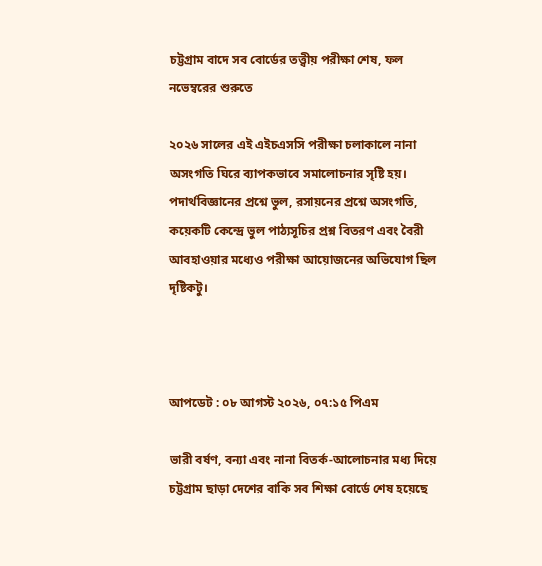চট্টগ্রাম বাদে সব বোর্ডের তত্ত্বীয় পরীক্ষা শেষ, ফল নভেম্বরের শুরুতে

২০২৬ সালের এই এইচএসসি পরীক্ষা চলাকালে নানা অসংগতি ঘিরে ব্যাপকভাবে সমালোচনার সৃষ্টি হয়। পদার্থবিজ্ঞানের প্রশ্নে ভুল, রসায়নের প্রশ্নে অসংগতি, কয়েকটি কেন্দ্রে ভুল পাঠ্যসূচির প্রশ্ন বিতরণ এবং বৈরী আবহাওয়ার মধ্যেও পরীক্ষা আয়োজনের অভিযোগ ছিল দৃষ্টিকটু।



আপডেট : ০৮ আগস্ট ২০২৬, ০৭:১৫ পিএম

ভারী বর্ষণ, বন্যা এবং নানা বিতর্ক-আলোচনার মধ্য দিয়ে চট্টগ্রাম ছাড়া দেশের বাকি সব শিক্ষা বোর্ডে শেষ হয়েছে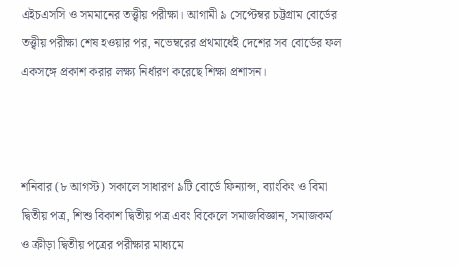এইচএসসি ও সমমানের তত্ত্বীয় পরীক্ষা। আগামী ৯ সেপ্টেম্বর চট্টগ্রাম বোর্ডের তত্ত্বীয় পরীক্ষা শেষ হওয়ার পর, নভেম্বরের প্রথমার্ধেই দেশের সব বোর্ডের ফল একসঙ্গে প্রকাশ করার লক্ষ্য নির্ধারণ করেছে শিক্ষা প্রশাসন।



শনিবার (৮ আগস্ট) সকালে সাধারণ ৯টি বোর্ডে ফিন্যান্স, ব্যাংকিং ও বিমা দ্বিতীয় পত্র, শিশু বিকাশ দ্বিতীয় পত্র এবং বিকেলে সমাজবিজ্ঞান, সমাজকর্ম ও ক্রীড়া দ্বিতীয় পত্রের পরীক্ষার মাধ্যমে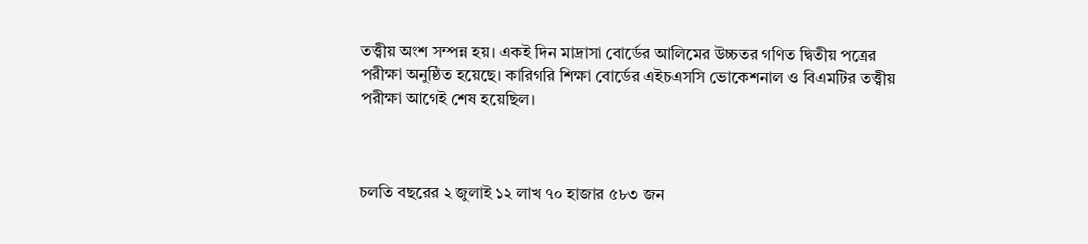তত্ত্বীয় অংশ সম্পন্ন হয়। একই দিন মাদ্রাসা বোর্ডের আলিমের উচ্চতর গণিত দ্বিতীয় পত্রের পরীক্ষা অনুষ্ঠিত হয়েছে। কারিগরি শিক্ষা বোর্ডের এইচএসসি ভোকেশনাল ও বিএমটির তত্ত্বীয় পরীক্ষা আগেই শেষ হয়েছিল।



চলতি বছরের ২ জুলাই ১২ লাখ ৭০ হাজার ৫৮৩ জন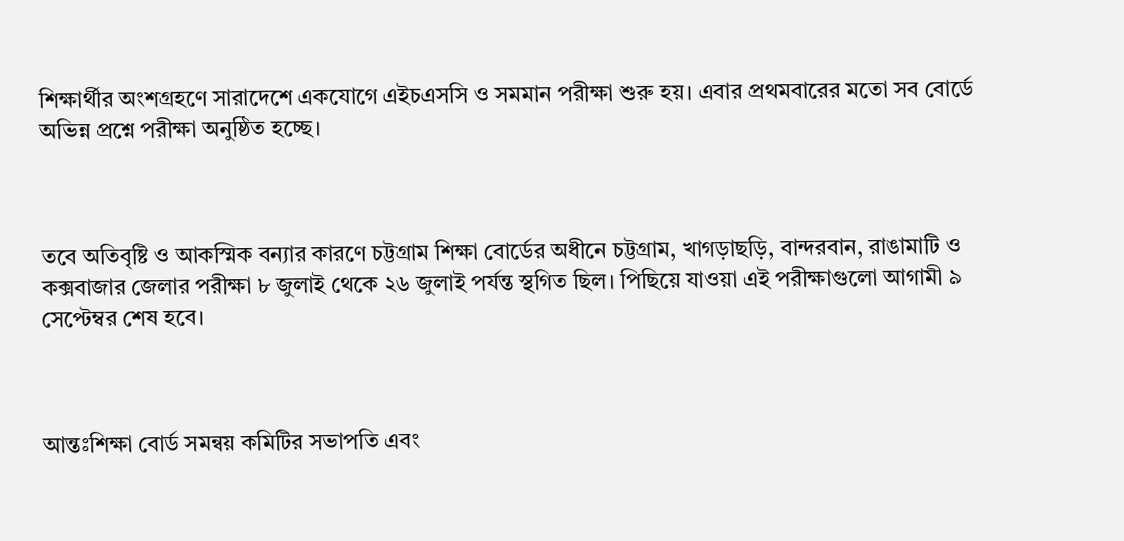শিক্ষার্থীর অংশগ্রহণে সারাদেশে একযোগে এইচএসসি ও সমমান পরীক্ষা শুরু হয়। এবার প্রথমবারের মতো সব বোর্ডে অভিন্ন প্রশ্নে পরীক্ষা অনুষ্ঠিত হচ্ছে।



তবে অতিবৃষ্টি ও আকস্মিক বন্যার কারণে চট্টগ্রাম শিক্ষা বোর্ডের অধীনে চট্টগ্রাম, খাগড়াছড়ি, বান্দরবান, রাঙামাটি ও কক্সবাজার জেলার পরীক্ষা ৮ জুলাই থেকে ২৬ জুলাই পর্যন্ত স্থগিত ছিল। পিছিয়ে যাওয়া এই পরীক্ষাগুলো আগামী ৯ সেপ্টেম্বর শেষ হবে।



আন্তঃশিক্ষা বোর্ড সমন্বয় কমিটির সভাপতি এবং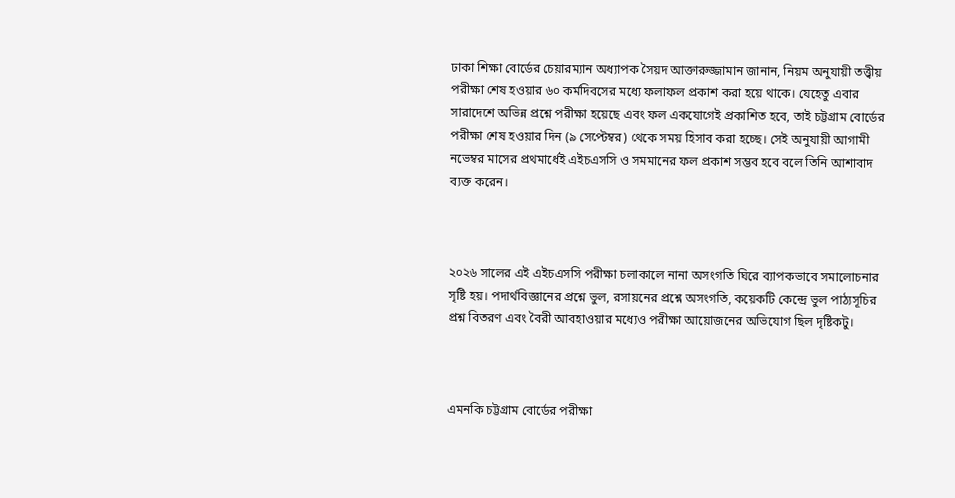ঢাকা শিক্ষা বোর্ডের চেয়ারম্যান অধ্যাপক সৈয়দ আক্তারুজ্জামান জানান, নিয়ম অনুযায়ী তত্ত্বীয় পরীক্ষা শেষ হওয়ার ৬০ কর্মদিবসের মধ্যে ফলাফল প্রকাশ করা হয়ে থাকে। যেহেতু এবার সারাদেশে অভিন্ন প্রশ্নে পরীক্ষা হয়েছে এবং ফল একযোগেই প্রকাশিত হবে, তাই চট্টগ্রাম বোর্ডের পরীক্ষা শেষ হওয়ার দিন (৯ সেপ্টেম্বর) থেকে সময় হিসাব করা হচ্ছে। সেই অনুযায়ী আগামী নভেম্বর মাসের প্রথমার্ধেই এইচএসসি ও সমমানের ফল প্রকাশ সম্ভব হবে বলে তিনি আশাবাদ ব্যক্ত করেন।



২০২৬ সালের এই এইচএসসি পরীক্ষা চলাকালে নানা অসংগতি ঘিরে ব্যাপকভাবে সমালোচনার সৃষ্টি হয়। পদার্থবিজ্ঞানের প্রশ্নে ভুল, রসায়নের প্রশ্নে অসংগতি, কয়েকটি কেন্দ্রে ভুল পাঠ্যসূচির প্রশ্ন বিতরণ এবং বৈরী আবহাওয়ার মধ্যেও পরীক্ষা আয়োজনের অভিযোগ ছিল দৃষ্টিকটু।



এমনকি চট্টগ্রাম বোর্ডের পরীক্ষা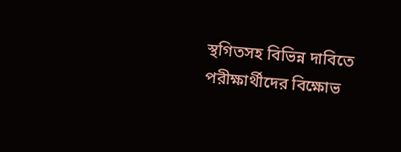স্থগিতসহ বিভিন্ন দাবিতে পরীক্ষার্থীদের বিক্ষোভ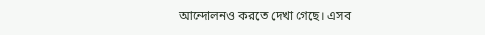আন্দোলনও করতে দেখা গেছে। এসব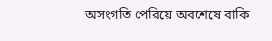অসংগতি পেরিয়ে অবশেষে বাকি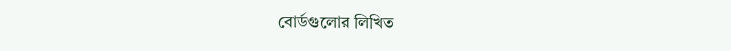বোর্ডগুলোর লিখিত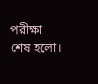পরীক্ষা শেষ হলো।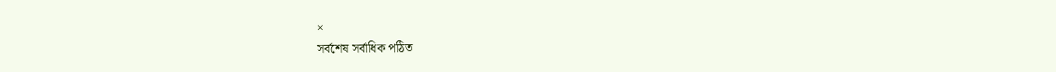×
সর্বশেষ সর্বাধিক পঠিত